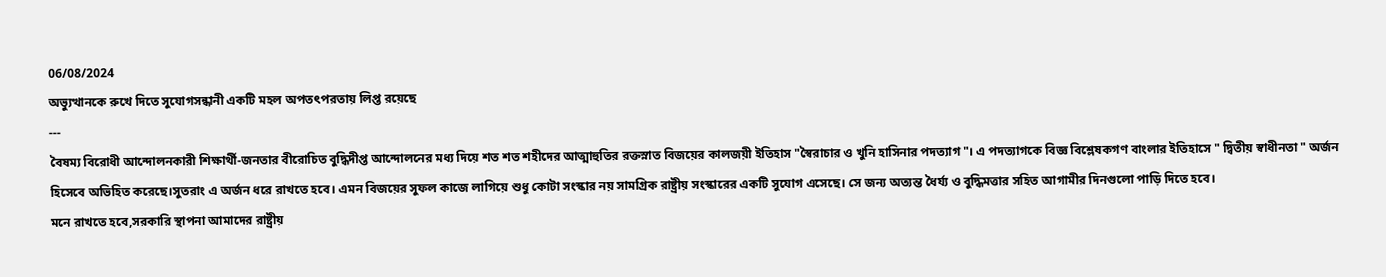06/08/2024
অভ্যুত্থানকে রুখে দিতে সুযোগসন্ধানী একটি মহল অপতৎপরতায় লিপ্ত রয়েছে
---
বৈষম্য বিরোধী আন্দোলনকারী শিক্ষার্থী-জনতার বীরোচিত বুদ্ধিদীপ্ত আন্দোলনের মধ্য দিয়ে শত শত শহীদের আত্মাহুতির রক্তস্নাত বিজয়ের কালজয়ী ইতিহাস "স্বৈরাচার ও খুনি হাসিনার পদত্যাগ "। এ পদত্যাগকে বিজ্ঞ বিশ্লেষকগণ বাংলার ইতিহাসে " দ্বিতীয় স্বাধীনতা " অর্জন হিসেবে অভিহিত করেছে।সুতরাং এ অর্জন ধরে রাখতে হবে। এমন বিজয়ের সুফল কাজে লাগিয়ে শুধু কোটা সংস্কার নয় সামগ্রিক রাষ্ট্রীয় সংস্কারের একটি সুযোগ এসেছে। সে জন্য অত্যন্ত ধৈর্য্য ও বুদ্ধিমত্তার সহিত আগামীর দিনগুলো পাড়ি দিতে হবে।
মনে রাখতে হবে,সরকারি স্থাপনা আমাদের রাষ্ট্রীয়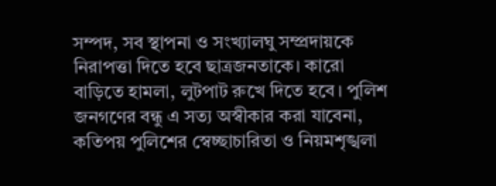সম্পদ, সব স্থাপনা ও সংখ্যালঘু সম্প্রদায়কে নিরাপত্তা দিতে হবে ছাত্রজনতাকে। কারো বাড়িতে হামলা, লুটপাট রুখে দিতে হবে। পুলিশ জনগণের বন্ধু এ সত্য অস্বীকার করা যাবেনা, কতিপয় পুলিশের স্বেচ্ছাচারিতা ও নিয়মশৃঙ্খলা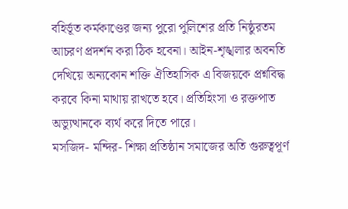বহির্ভূত কর্মকাণ্ডের জন্য পুরো পুলিশের প্রতি নিষ্ঠুরতম আচরণ প্রদর্শন করা ঠিক হবেনা। আইন-শৃঙ্খলার অবনতি দেখিয়ে অন্যকোন শক্তি ঐতিহাসিক এ বিজয়কে প্রশ্নবিদ্ধ করবে কিনা মাথায় রাখতে হবে। প্রতিহিংসা ও রক্তপাত অভ্যুত্থানকে ব্যর্থ করে দিতে পারে।
মসজিদ- মন্দির- শিক্ষা প্রতিষ্ঠান সমাজের অতি গুরুত্বপূর্ণ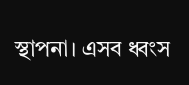স্থাপনা। এসব ধ্বংস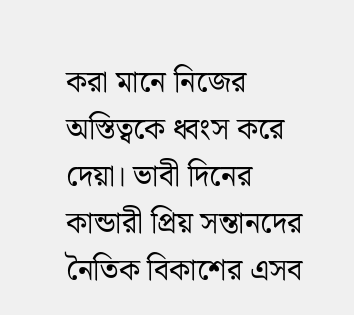করা মানে নিজের অস্তিত্বকে ধ্বংস করে দেয়া। ভাবী দিনের কান্ডারী প্রিয় সন্তানদের নৈতিক বিকাশের এসব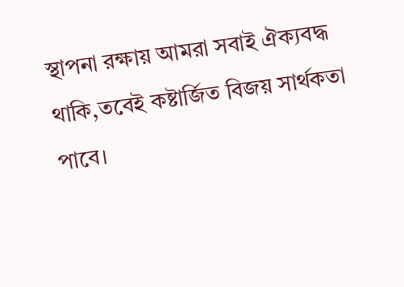স্থাপনা রক্ষায় আমরা সবাই ঐক্যবদ্ধ থাকি,তবেই কষ্টার্জিত বিজয় সার্থকতা পাবে।